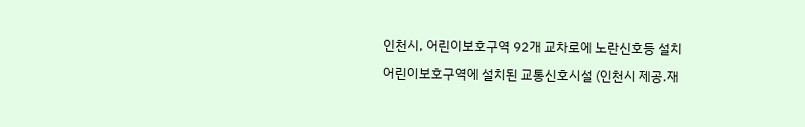인천시, 어린이보호구역 92개 교차로에 노란신호등 설치

어린이보호구역에 설치된 교통신호시설 (인천시 제공.재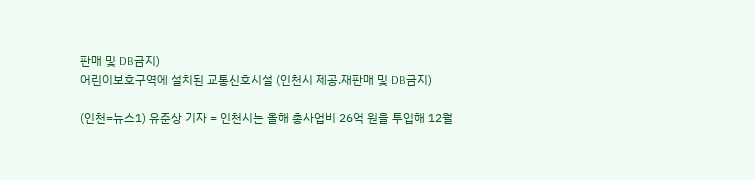판매 및 DB금지)
어린이보호구역에 설치된 교통신호시설 (인천시 제공.재판매 및 DB금지)

(인천=뉴스1) 유준상 기자 = 인천시는 올해 총사업비 26억 원을 투입해 12월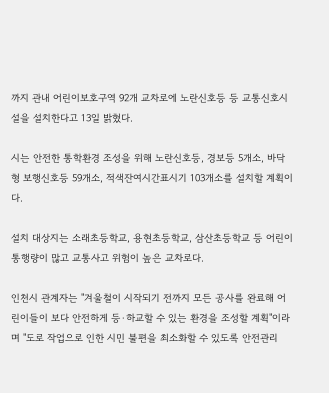까지 관내 어린이보호구역 92개 교차로에 노란신호등 등 교통신호시설을 설치한다고 13일 밝혔다.

시는 안전한 통학환경 조성을 위해 노란신호등, 경보등 5개소, 바닥형 보행신호등 59개소, 적색잔여시간표시기 103개소를 설치할 계획이다.

설치 대상지는 소래초등학교, 용현초등학교, 삼산초등학교 등 어린이 통행량이 많고 교통사고 위험이 높은 교차로다.

인천시 관계자는 "겨울철이 시작되기 전까지 모든 공사를 완료해 어린이들이 보다 안전하게 등·하교할 수 있는 환경을 조성할 계획"이라며 "도로 작업으로 인한 시민 불편을 최소화할 수 있도록 안전관리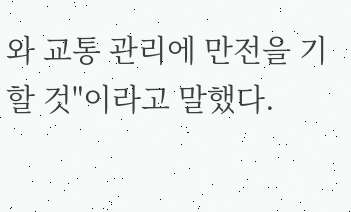와 교통 관리에 만전을 기할 것"이라고 말했다.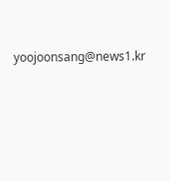yoojoonsang@news1.kr